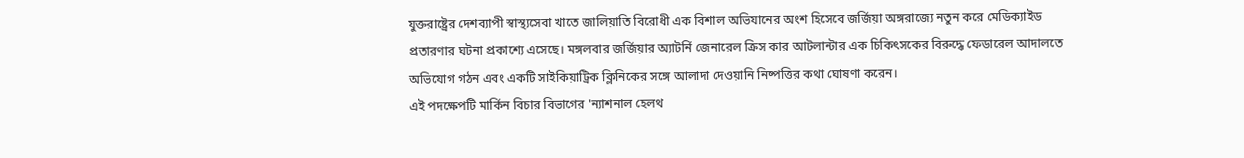যুক্তরাষ্ট্রের দেশব্যাপী স্বাস্থ্যসেবা খাতে জালিয়াতি বিরোধী এক বিশাল অভিযানের অংশ হিসেবে জর্জিয়া অঙ্গরাজ্যে নতুন করে মেডিক্যাইড প্রতারণার ঘটনা প্রকাশ্যে এসেছে। মঙ্গলবার জর্জিয়ার অ্যাটর্নি জেনারেল ক্রিস কার আটলান্টার এক চিকিৎসকের বিরুদ্ধে ফেডারেল আদালতে অভিযোগ গঠন এবং একটি সাইকিয়াট্রিক ক্লিনিকের সঙ্গে আলাদা দেওয়ানি নিষ্পত্তির কথা ঘোষণা করেন।
এই পদক্ষেপটি মার্কিন বিচার বিভাগের 'ন্যাশনাল হেলথ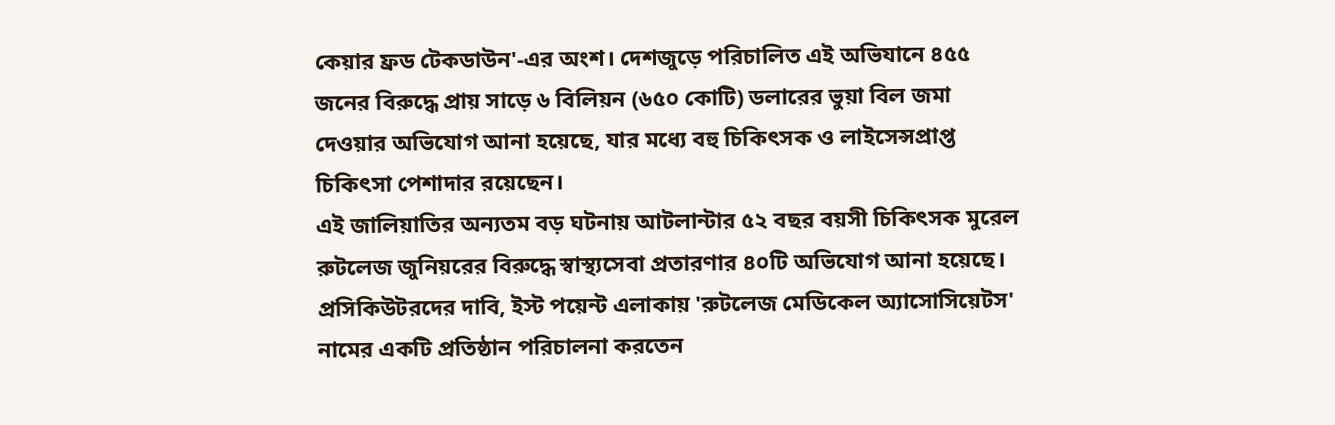কেয়ার ফ্রড টেকডাউন'-এর অংশ। দেশজুড়ে পরিচালিত এই অভিযানে ৪৫৫ জনের বিরুদ্ধে প্রায় সাড়ে ৬ বিলিয়ন (৬৫০ কোটি) ডলারের ভুয়া বিল জমা দেওয়ার অভিযোগ আনা হয়েছে, যার মধ্যে বহু চিকিৎসক ও লাইসেন্সপ্রাপ্ত চিকিৎসা পেশাদার রয়েছেন।
এই জালিয়াতির অন্যতম বড় ঘটনায় আটলান্টার ৫২ বছর বয়সী চিকিৎসক মুরেল রুটলেজ জুনিয়রের বিরুদ্ধে স্বাস্থ্যসেবা প্রতারণার ৪০টি অভিযোগ আনা হয়েছে। প্রসিকিউটরদের দাবি, ইস্ট পয়েন্ট এলাকায় 'রুটলেজ মেডিকেল অ্যাসোসিয়েটস' নামের একটি প্রতিষ্ঠান পরিচালনা করতেন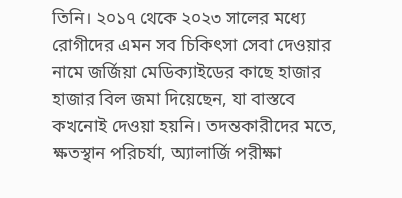তিনি। ২০১৭ থেকে ২০২৩ সালের মধ্যে রোগীদের এমন সব চিকিৎসা সেবা দেওয়ার নামে জর্জিয়া মেডিক্যাইডের কাছে হাজার হাজার বিল জমা দিয়েছেন, যা বাস্তবে কখনোই দেওয়া হয়নি। তদন্তকারীদের মতে, ক্ষতস্থান পরিচর্যা, অ্যালার্জি পরীক্ষা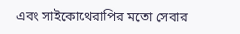এবং সাইকোথেরাপির মতো সেবার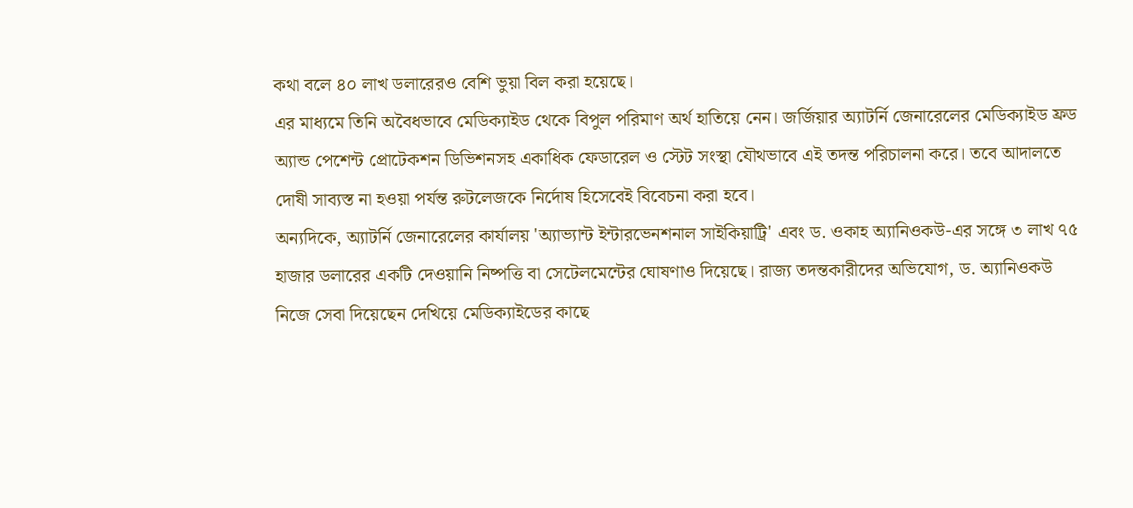কথা বলে ৪০ লাখ ডলারেরও বেশি ভুয়া বিল করা হয়েছে।
এর মাধ্যমে তিনি অবৈধভাবে মেডিক্যাইড থেকে বিপুল পরিমাণ অর্থ হাতিয়ে নেন। জর্জিয়ার অ্যাটর্নি জেনারেলের মেডিক্যাইড ফ্রড অ্যান্ড পেশেন্ট প্রোটেকশন ডিভিশনসহ একাধিক ফেডারেল ও স্টেট সংস্থা যৌথভাবে এই তদন্ত পরিচালনা করে। তবে আদালতে দোষী সাব্যস্ত না হওয়া পর্যন্ত রুটলেজকে নির্দোষ হিসেবেই বিবেচনা করা হবে।
অন্যদিকে, অ্যাটর্নি জেনারেলের কার্যালয় 'অ্যাভ্যান্ট ইন্টারভেনশনাল সাইকিয়াট্রি' এবং ড. ওকাহ অ্যানিওকউ-এর সঙ্গে ৩ লাখ ৭৫ হাজার ডলারের একটি দেওয়ানি নিষ্পত্তি বা সেটেলমেন্টের ঘোষণাও দিয়েছে। রাজ্য তদন্তকারীদের অভিযোগ, ড. অ্যানিওকউ নিজে সেবা দিয়েছেন দেখিয়ে মেডিক্যাইডের কাছে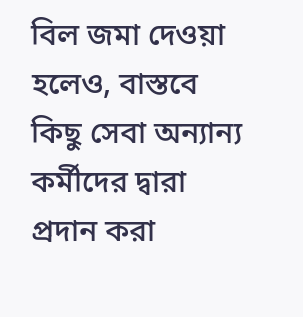বিল জমা দেওয়া হলেও, বাস্তবে কিছু সেবা অন্যান্য কর্মীদের দ্বারা প্রদান করা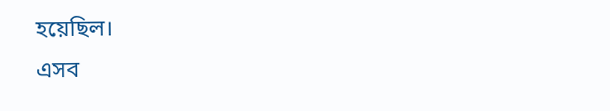হয়েছিল।
এসব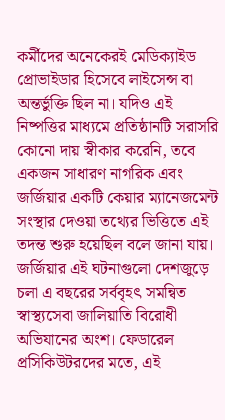কর্মীদের অনেকেরই মেডিক্যাইড প্রোভাইডার হিসেবে লাইসেন্স বা অন্তর্ভুক্তি ছিল না। যদিও এই নিষ্পত্তির মাধ্যমে প্রতিষ্ঠানটি সরাসরি কোনো দায় স্বীকার করেনি, তবে একজন সাধারণ নাগরিক এবং জর্জিয়ার একটি কেয়ার ম্যানেজমেন্ট সংস্থার দেওয়া তথ্যের ভিত্তিতে এই তদন্ত শুরু হয়েছিল বলে জানা যায়।
জর্জিয়ার এই ঘটনাগুলো দেশজুড়ে চলা এ বছরের সর্ববৃহৎ সমন্বিত স্বাস্থ্যসেবা জালিয়াতি বিরোধী অভিযানের অংশ। ফেডারেল প্রসিকিউটরদের মতে, এই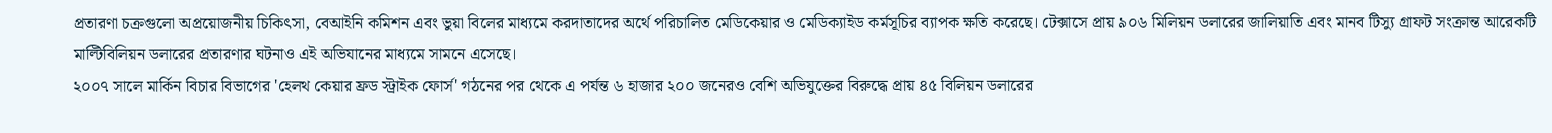প্রতারণা চক্রগুলো অপ্রয়োজনীয় চিকিৎসা, বেআইনি কমিশন এবং ভুয়া বিলের মাধ্যমে করদাতাদের অর্থে পরিচালিত মেডিকেয়ার ও মেডিক্যাইড কর্মসূচির ব্যাপক ক্ষতি করেছে। টেক্সাসে প্রায় ৯০৬ মিলিয়ন ডলারের জালিয়াতি এবং মানব টিস্যু গ্রাফট সংক্রান্ত আরেকটি মাল্টিবিলিয়ন ডলারের প্রতারণার ঘটনাও এই অভিযানের মাধ্যমে সামনে এসেছে।
২০০৭ সালে মার্কিন বিচার বিভাগের 'হেলথ কেয়ার ফ্রড স্ট্রাইক ফোর্স' গঠনের পর থেকে এ পর্যন্ত ৬ হাজার ২০০ জনেরও বেশি অভিযুক্তের বিরুদ্ধে প্রায় ৪৫ বিলিয়ন ডলারের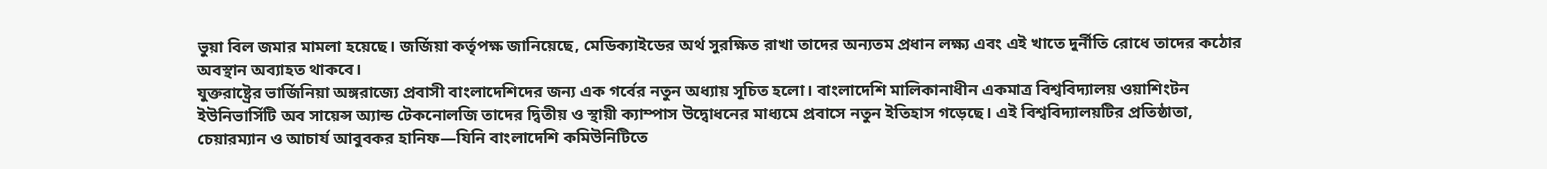ভুয়া বিল জমার মামলা হয়েছে। জর্জিয়া কর্তৃপক্ষ জানিয়েছে, মেডিক্যাইডের অর্থ সুরক্ষিত রাখা তাদের অন্যতম প্রধান লক্ষ্য এবং এই খাতে দুর্নীতি রোধে তাদের কঠোর অবস্থান অব্যাহত থাকবে।
যুক্তরাষ্ট্রের ভার্জিনিয়া অঙ্গরাজ্যে প্রবাসী বাংলাদেশিদের জন্য এক গর্বের নতুন অধ্যায় সূচিত হলো। বাংলাদেশি মালিকানাধীন একমাত্র বিশ্ববিদ্যালয় ওয়াশিংটন ইউনিভার্সিটি অব সায়েন্স অ্যান্ড টেকনোলজি তাদের দ্বিতীয় ও স্থায়ী ক্যাম্পাস উদ্বোধনের মাধ্যমে প্রবাসে নতুন ইতিহাস গড়েছে। এই বিশ্ববিদ্যালয়টির প্রতিষ্ঠাতা, চেয়ারম্যান ও আচার্য আবুবকর হানিফ—যিনি বাংলাদেশি কমিউনিটিতে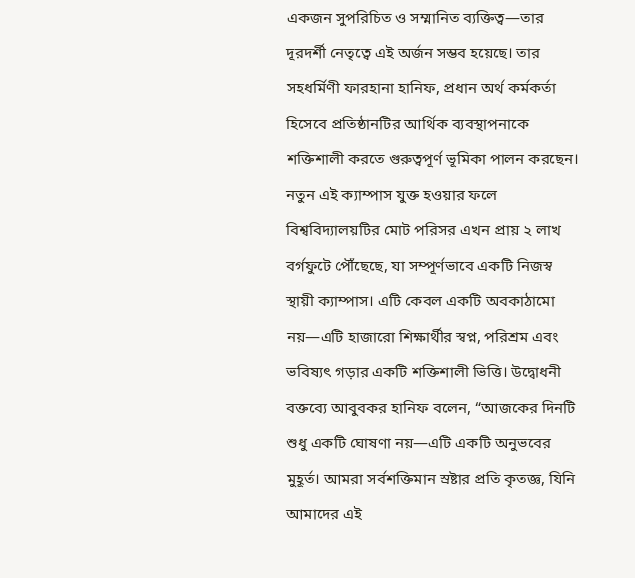একজন সুপরিচিত ও সম্মানিত ব্যক্তিত্ব—তার দূরদর্শী নেতৃত্বে এই অর্জন সম্ভব হয়েছে। তার সহধর্মিণী ফারহানা হানিফ, প্রধান অর্থ কর্মকর্তা হিসেবে প্রতিষ্ঠানটির আর্থিক ব্যবস্থাপনাকে শক্তিশালী করতে গুরুত্বপূর্ণ ভূমিকা পালন করছেন। নতুন এই ক্যাম্পাস যুক্ত হওয়ার ফলে বিশ্ববিদ্যালয়টির মোট পরিসর এখন প্রায় ২ লাখ বর্গফুটে পৌঁছেছে, যা সম্পূর্ণভাবে একটি নিজস্ব স্থায়ী ক্যাম্পাস। এটি কেবল একটি অবকাঠামো নয়—এটি হাজারো শিক্ষার্থীর স্বপ্ন, পরিশ্রম এবং ভবিষ্যৎ গড়ার একটি শক্তিশালী ভিত্তি। উদ্বোধনী বক্তব্যে আবুবকর হানিফ বলেন, “আজকের দিনটি শুধু একটি ঘোষণা নয়—এটি একটি অনুভবের মুহূর্ত। আমরা সর্বশক্তিমান স্রষ্টার প্রতি কৃতজ্ঞ, যিনি আমাদের এই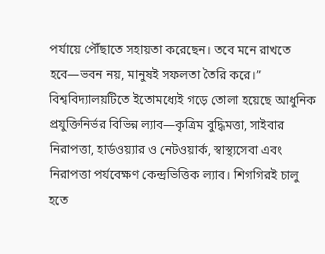পর্যায়ে পৌঁছাতে সহায়তা করেছেন। তবে মনে রাখতে হবে—ভবন নয়, মানুষই সফলতা তৈরি করে।” বিশ্ববিদ্যালয়টিতে ইতোমধ্যেই গড়ে তোলা হয়েছে আধুনিক প্রযুক্তিনির্ভর বিভিন্ন ল্যাব—কৃত্রিম বুদ্ধিমত্তা, সাইবার নিরাপত্তা, হার্ডওয়্যার ও নেটওয়ার্ক, স্বাস্থ্যসেবা এবং নিরাপত্তা পর্যবেক্ষণ কেন্দ্রভিত্তিক ল্যাব। শিগগিরই চালু হতে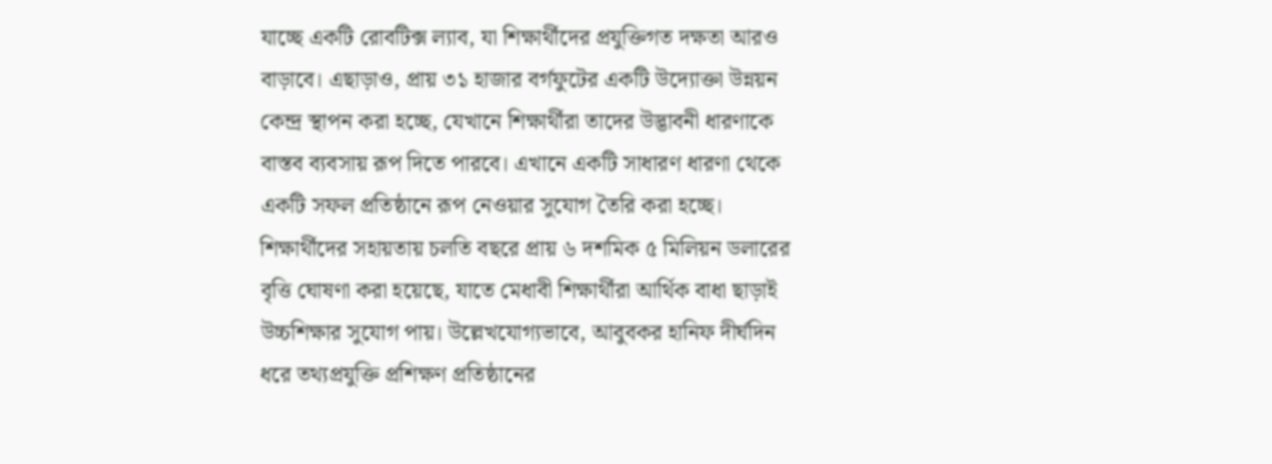যাচ্ছে একটি রোবটিক্স ল্যাব, যা শিক্ষার্থীদের প্রযুক্তিগত দক্ষতা আরও বাড়াবে। এছাড়াও, প্রায় ৩১ হাজার বর্গফুটের একটি উদ্যোক্তা উন্নয়ন কেন্দ্র স্থাপন করা হচ্ছে, যেখানে শিক্ষার্থীরা তাদের উদ্ভাবনী ধারণাকে বাস্তব ব্যবসায় রূপ দিতে পারবে। এখানে একটি সাধারণ ধারণা থেকে একটি সফল প্রতিষ্ঠানে রূপ নেওয়ার সুযোগ তৈরি করা হচ্ছে। শিক্ষার্থীদের সহায়তায় চলতি বছরে প্রায় ৬ দশমিক ৫ মিলিয়ন ডলারের বৃত্তি ঘোষণা করা হয়েছে, যাতে মেধাবী শিক্ষার্থীরা আর্থিক বাধা ছাড়াই উচ্চশিক্ষার সুযোগ পায়। উল্লেখযোগ্যভাবে, আবুবকর হানিফ দীর্ঘদিন ধরে তথ্যপ্রযুক্তি প্রশিক্ষণ প্রতিষ্ঠানের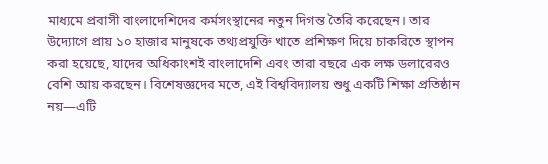মাধ্যমে প্রবাসী বাংলাদেশিদের কর্মসংস্থানের নতুন দিগন্ত তৈরি করেছেন। তার উদ্যোগে প্রায় ১০ হাজার মানুষকে তথ্যপ্রযুক্তি খাতে প্রশিক্ষণ দিয়ে চাকরিতে স্থাপন করা হয়েছে, যাদের অধিকাংশই বাংলাদেশি এবং তারা বছরে এক লক্ষ ডলারেরও বেশি আয় করছেন। বিশেষজ্ঞদের মতে, এই বিশ্ববিদ্যালয় শুধু একটি শিক্ষা প্রতিষ্ঠান নয়—এটি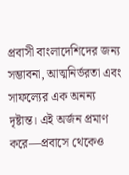প্রবাসী বাংলাদেশিদের জন্য সম্ভাবনা, আত্মনির্ভরতা এবং সাফল্যের এক অনন্য দৃষ্টান্ত। এই অর্জন প্রমাণ করে—প্রবাসে থেকেও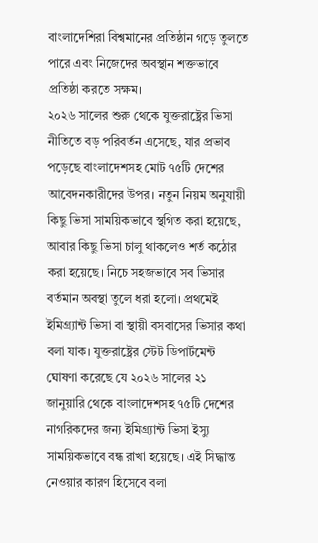বাংলাদেশিরা বিশ্বমানের প্রতিষ্ঠান গড়ে তুলতে পারে এবং নিজেদের অবস্থান শক্তভাবে প্রতিষ্ঠা করতে সক্ষম।
২০২৬ সালের শুরু থেকে যুক্তরাষ্ট্রের ভিসা নীতিতে বড় পরিবর্তন এসেছে, যার প্রভাব পড়েছে বাংলাদেশসহ মোট ৭৫টি দেশের আবেদনকারীদের উপর। নতুন নিয়ম অনুযায়ী কিছু ভিসা সাময়িকভাবে স্থগিত করা হয়েছে, আবার কিছু ভিসা চালু থাকলেও শর্ত কঠোর করা হয়েছে। নিচে সহজভাবে সব ভিসার বর্তমান অবস্থা তুলে ধরা হলো। প্রথমেই ইমিগ্র্যান্ট ভিসা বা স্থায়ী বসবাসের ভিসার কথা বলা যাক। যুক্তরাষ্ট্রের স্টেট ডিপার্টমেন্ট ঘোষণা করেছে যে ২০২৬ সালের ২১ জানুয়ারি থেকে বাংলাদেশসহ ৭৫টি দেশের নাগরিকদের জন্য ইমিগ্র্যান্ট ভিসা ইস্যু সাময়িকভাবে বন্ধ রাখা হয়েছে। এই সিদ্ধান্ত নেওয়ার কারণ হিসেবে বলা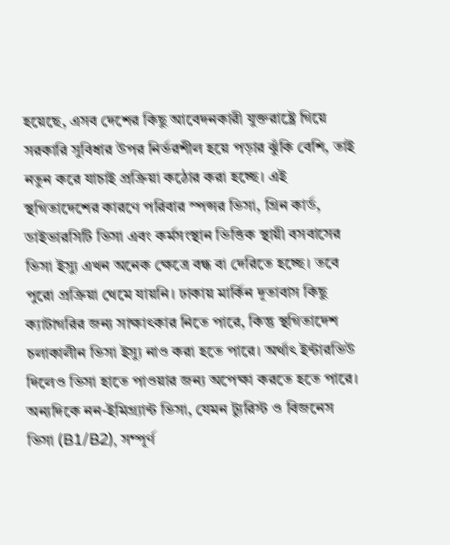হয়েছে, এসব দেশের কিছু আবেদনকারী যুক্তরাষ্ট্রে গিয়ে সরকারি সুবিধার উপর নির্ভরশীল হয়ে পড়ার ঝুঁকি বেশি, তাই নতুন করে যাচাই প্রক্রিয়া কঠোর করা হচ্ছে। এই স্থগিতাদেশের কারণে পরিবার স্পন্সর ভিসা, গ্রিন কার্ড, ডাইভারসিটি ভিসা এবং কর্মসংস্থান ভিত্তিক স্থায়ী বসবাসের ভিসা ইস্যু এখন অনেক ক্ষেত্রে বন্ধ বা দেরিতে হচ্ছে। তবে পুরো প্রক্রিয়া থেমে যায়নি। ঢাকায় মার্কিন দূতাবাস কিছু ক্যাটাগরির জন্য সাক্ষাৎকার নিতে পারে, কিন্তু স্থগিতাদেশ চলাকালীন ভিসা ইস্যু নাও করা হতে পারে। অর্থাৎ ইন্টারভিউ দিলেও ভিসা হাতে পাওয়ার জন্য অপেক্ষা করতে হতে পারে। অন্যদিকে নন-ইমিগ্র্যান্ট ভিসা, যেমন ট্যুরিস্ট ও বিজনেস ভিসা (B1/B2), সম্পূর্ণ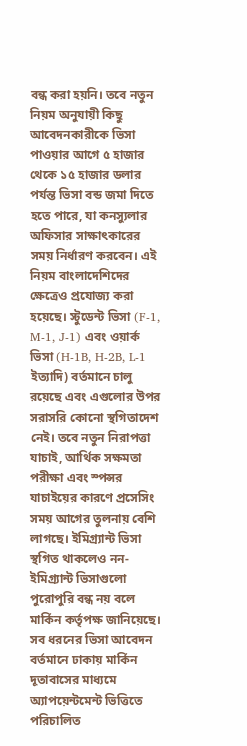বন্ধ করা হয়নি। তবে নতুন নিয়ম অনুযায়ী কিছু আবেদনকারীকে ভিসা পাওয়ার আগে ৫ হাজার থেকে ১৫ হাজার ডলার পর্যন্ত ভিসা বন্ড জমা দিতে হতে পারে, যা কনস্যুলার অফিসার সাক্ষাৎকারের সময় নির্ধারণ করবেন। এই নিয়ম বাংলাদেশিদের ক্ষেত্রেও প্রযোজ্য করা হয়েছে। স্টুডেন্ট ভিসা (F-1, M-1, J-1) এবং ওয়ার্ক ভিসা (H-1B, H-2B, L-1 ইত্যাদি) বর্তমানে চালু রয়েছে এবং এগুলোর উপর সরাসরি কোনো স্থগিতাদেশ নেই। তবে নতুন নিরাপত্তা যাচাই, আর্থিক সক্ষমতা পরীক্ষা এবং স্পন্সর যাচাইয়ের কারণে প্রসেসিং সময় আগের তুলনায় বেশি লাগছে। ইমিগ্র্যান্ট ভিসা স্থগিত থাকলেও নন-ইমিগ্র্যান্ট ভিসাগুলো পুরোপুরি বন্ধ নয় বলে মার্কিন কর্তৃপক্ষ জানিয়েছে। সব ধরনের ভিসা আবেদন বর্তমানে ঢাকায় মার্কিন দূতাবাসের মাধ্যমে অ্যাপয়েন্টমেন্ট ভিত্তিতে পরিচালিত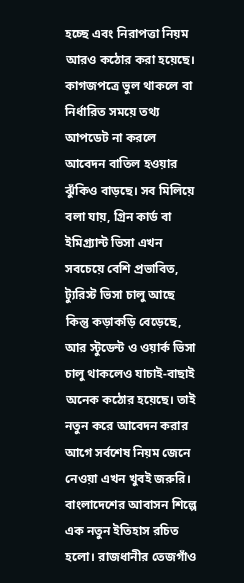হচ্ছে এবং নিরাপত্তা নিয়ম আরও কঠোর করা হয়েছে। কাগজপত্রে ভুল থাকলে বা নির্ধারিত সময়ে তথ্য আপডেট না করলে আবেদন বাতিল হওয়ার ঝুঁকিও বাড়ছে। সব মিলিয়ে বলা যায়, গ্রিন কার্ড বা ইমিগ্র্যান্ট ভিসা এখন সবচেয়ে বেশি প্রভাবিত, ট্যুরিস্ট ভিসা চালু আছে কিন্তু কড়াকড়ি বেড়েছে, আর স্টুডেন্ট ও ওয়ার্ক ভিসা চালু থাকলেও যাচাই-বাছাই অনেক কঠোর হয়েছে। তাই নতুন করে আবেদন করার আগে সর্বশেষ নিয়ম জেনে নেওয়া এখন খুবই জরুরি।
বাংলাদেশের আবাসন শিল্পে এক নতুন ইতিহাস রচিত হলো। রাজধানীর তেজগাঁও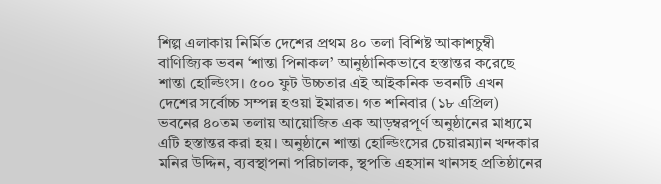শিল্প এলাকায় নির্মিত দেশের প্রথম ৪০ তলা বিশিষ্ট আকাশচুম্বী বাণিজ্যিক ভবন ‘শান্তা পিনাকল’ আনুষ্ঠানিকভাবে হস্তান্তর করেছে শান্তা হোল্ডিংস। ৫০০ ফুট উচ্চতার এই আইকনিক ভবনটি এখন দেশের সর্বোচ্চ সম্পন্ন হওয়া ইমারত। গত শনিবার (১৮ এপ্রিল) ভবনের ৪০তম তলায় আয়োজিত এক আড়ম্বরপূর্ণ অনুষ্ঠানের মাধ্যমে এটি হস্তান্তর করা হয়। অনুষ্ঠানে শান্তা হোল্ডিংসের চেয়ারম্যান খন্দকার মনির উদ্দিন, ব্যবস্থাপনা পরিচালক, স্থপতি এহসান খানসহ প্রতিষ্ঠানের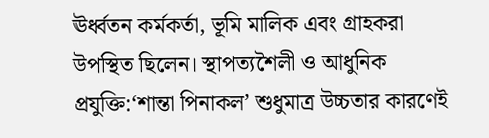ঊর্ধ্বতন কর্মকর্তা, ভূমি মালিক এবং গ্রাহকরা উপস্থিত ছিলেন। স্থাপত্যশৈলী ও আধুনিক প্রযুক্তি:‘শান্তা পিনাকল’ শুধুমাত্র উচ্চতার কারণেই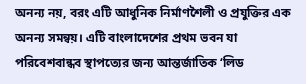অনন্য নয়, বরং এটি আধুনিক নির্মাণশৈলী ও প্রযুক্তির এক অনন্য সমন্বয়। এটি বাংলাদেশের প্রথম ভবন যা পরিবেশবান্ধব স্থাপত্যের জন্য আন্তর্জাতিক ‘লিড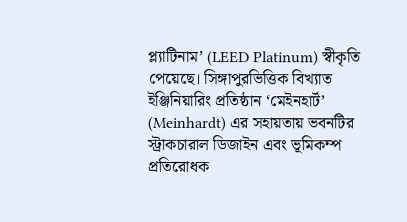প্ল্যাটিনাম’ (LEED Platinum) স্বীকৃতি পেয়েছে। সিঙ্গাপুরভিত্তিক বিখ্যাত ইঞ্জিনিয়ারিং প্রতিষ্ঠান ‘মেইনহার্ট’ (Meinhardt) এর সহায়তায় ভবনটির স্ট্রাকচারাল ডিজাইন এবং ভূমিকম্প প্রতিরোধক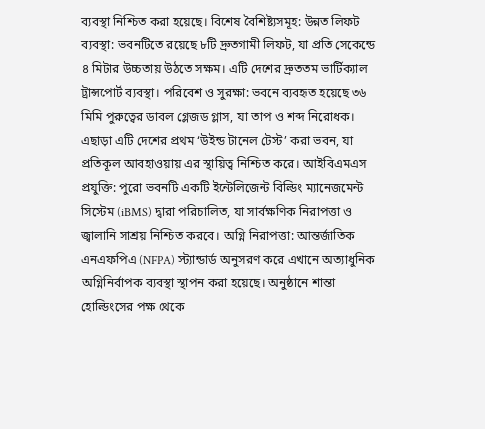ব্যবস্থা নিশ্চিত করা হয়েছে। বিশেষ বৈশিষ্ট্যসমূহ: উন্নত লিফট ব্যবস্থা: ভবনটিতে রয়েছে ৮টি দ্রুতগামী লিফট, যা প্রতি সেকেন্ডে ৪ মিটার উচ্চতায় উঠতে সক্ষম। এটি দেশের দ্রুততম ভার্টিক্যাল ট্রান্সপোর্ট ব্যবস্থা। পরিবেশ ও সুরক্ষা: ভবনে ব্যবহৃত হয়েছে ৩৬ মিমি পুরুত্বের ডাবল গ্লেজড গ্লাস, যা তাপ ও শব্দ নিরোধক। এছাড়া এটি দেশের প্রথম ‘উইন্ড টানেল টেস্ট’ করা ভবন, যা প্রতিকূল আবহাওয়ায় এর স্থায়িত্ব নিশ্চিত করে। আইবিএমএস প্রযুক্তি: পুরো ভবনটি একটি ইন্টেলিজেন্ট বিল্ডিং ম্যানেজমেন্ট সিস্টেম (iBMS) দ্বারা পরিচালিত, যা সার্বক্ষণিক নিরাপত্তা ও জ্বালানি সাশ্রয় নিশ্চিত করবে। অগ্নি নিরাপত্তা: আন্তর্জাতিক এনএফপিএ (NFPA) স্ট্যান্ডার্ড অনুসরণ করে এখানে অত্যাধুনিক অগ্নিনির্বাপক ব্যবস্থা স্থাপন করা হয়েছে। অনুষ্ঠানে শান্তা হোল্ডিংসের পক্ষ থেকে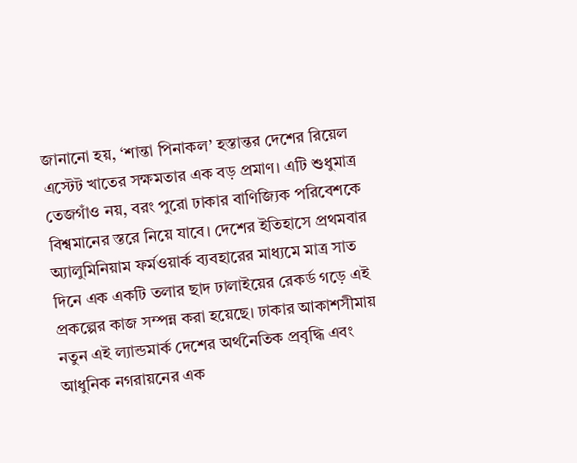জানানো হয়, ‘শান্তা পিনাকল’ হস্তান্তর দেশের রিয়েল এস্টেট খাতের সক্ষমতার এক বড় প্রমাণ। এটি শুধুমাত্র তেজগাঁও নয়, বরং পুরো ঢাকার বাণিজ্যিক পরিবেশকে বিশ্বমানের স্তরে নিয়ে যাবে। দেশের ইতিহাসে প্রথমবার অ্যালুমিনিয়াম ফর্মওয়ার্ক ব্যবহারের মাধ্যমে মাত্র সাত দিনে এক একটি তলার ছাদ ঢালাইয়ের রেকর্ড গড়ে এই প্রকল্পের কাজ সম্পন্ন করা হয়েছে। ঢাকার আকাশসীমায় নতুন এই ল্যান্ডমার্ক দেশের অর্থনৈতিক প্রবৃদ্ধি এবং আধুনিক নগরায়নের এক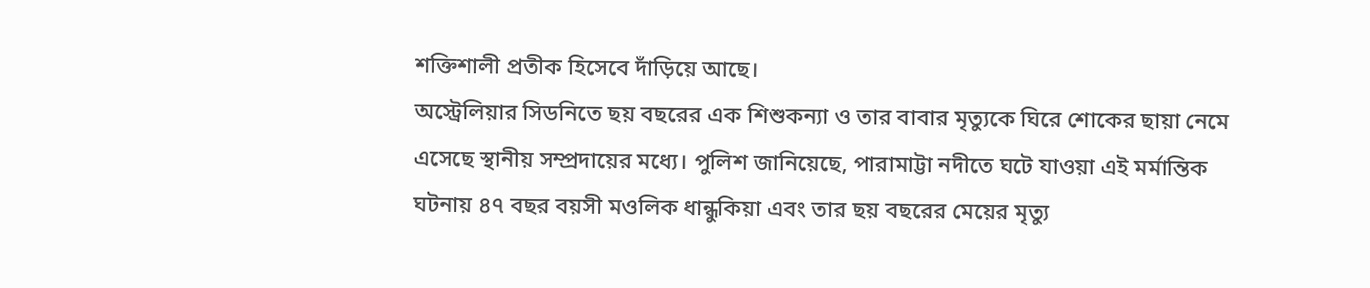শক্তিশালী প্রতীক হিসেবে দাঁড়িয়ে আছে।
অস্ট্রেলিয়ার সিডনিতে ছয় বছরের এক শিশুকন্যা ও তার বাবার মৃত্যুকে ঘিরে শোকের ছায়া নেমে এসেছে স্থানীয় সম্প্রদায়ের মধ্যে। পুলিশ জানিয়েছে, পারামাট্টা নদীতে ঘটে যাওয়া এই মর্মান্তিক ঘটনায় ৪৭ বছর বয়সী মওলিক ধান্ধুকিয়া এবং তার ছয় বছরের মেয়ের মৃত্যু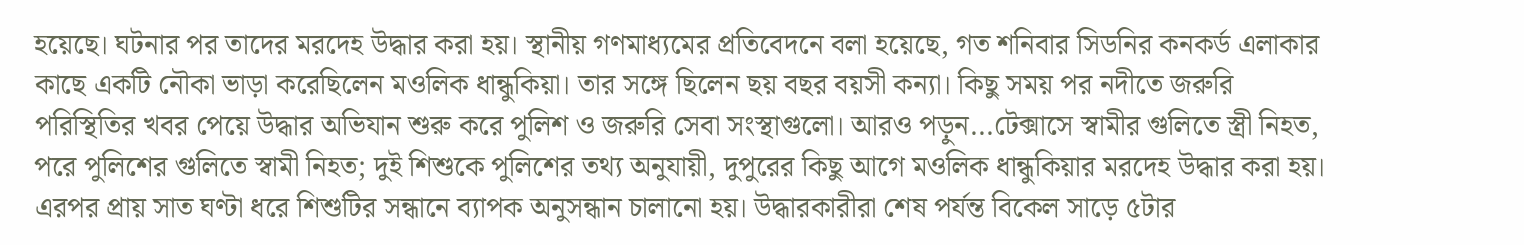হয়েছে। ঘটনার পর তাদের মরদেহ উদ্ধার করা হয়। স্থানীয় গণমাধ্যমের প্রতিবেদনে বলা হয়েছে, গত শনিবার সিডনির কনকর্ড এলাকার কাছে একটি নৌকা ভাড়া করেছিলেন মওলিক ধান্ধুকিয়া। তার সঙ্গে ছিলেন ছয় বছর বয়সী কন্যা। কিছু সময় পর নদীতে জরুরি পরিস্থিতির খবর পেয়ে উদ্ধার অভিযান শুরু করে পুলিশ ও জরুরি সেবা সংস্থাগুলো। আরও পড়ুন...টেক্সাসে স্বামীর গুলিতে স্ত্রী নিহত, পরে পুলিশের গুলিতে স্বামী নিহত; দুই শিশুকে পুলিশের তথ্য অনুযায়ী, দুপুরের কিছু আগে মওলিক ধান্ধুকিয়ার মরদেহ উদ্ধার করা হয়। এরপর প্রায় সাত ঘণ্টা ধরে শিশুটির সন্ধানে ব্যাপক অনুসন্ধান চালানো হয়। উদ্ধারকারীরা শেষ পর্যন্ত বিকেল সাড়ে ৫টার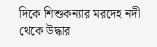দিকে শিশুকন্যার মরদেহ নদী থেকে উদ্ধার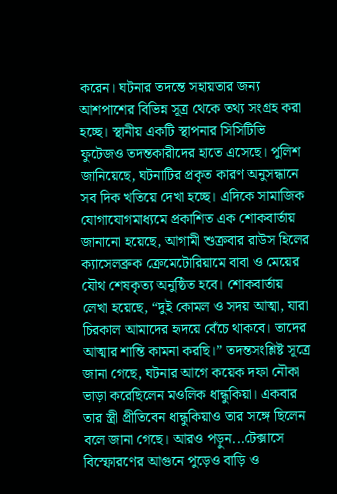করেন। ঘটনার তদন্তে সহায়তার জন্য আশপাশের বিভিন্ন সূত্র থেকে তথ্য সংগ্রহ করা হচ্ছে। স্থানীয় একটি স্থাপনার সিসিটিভি ফুটেজও তদন্তকারীদের হাতে এসেছে। পুলিশ জানিয়েছে, ঘটনাটির প্রকৃত কারণ অনুসন্ধানে সব দিক খতিয়ে দেখা হচ্ছে। এদিকে সামাজিক যোগাযোগমাধ্যমে প্রকাশিত এক শোকবার্তায় জানানো হয়েছে, আগামী শুক্রবার রাউস হিলের ক্যাসেলব্রুক ক্রেমেটোরিয়ামে বাবা ও মেয়ের যৌথ শেষকৃত্য অনুষ্ঠিত হবে। শোকবার্তায় লেখা হয়েছে, “দুই কোমল ও সদয় আত্মা, যারা চিরকাল আমাদের হৃদয়ে বেঁচে থাকবে। তাদের আত্মার শান্তি কামনা করছি।” তদন্তসংশ্লিষ্ট সূত্রে জানা গেছে, ঘটনার আগে কয়েক দফা নৌকা ভাড়া করেছিলেন মওলিক ধান্ধুকিয়া। একবার তার স্ত্রী প্রীতিবেন ধান্ধুকিয়াও তার সঙ্গে ছিলেন বলে জানা গেছে। আরও পড়ুন...টেক্সাসে বিস্ফোরণের আগুনে পুড়েও বাড়ি ও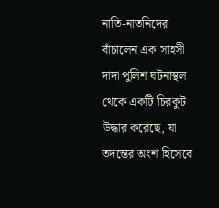নাতি-নাতনিদের বাঁচালেন এক সাহসী দাদা পুলিশ ঘটনাস্থল থেকে একটি চিরকুট উদ্ধার করেছে, যা তদন্তের অংশ হিসেবে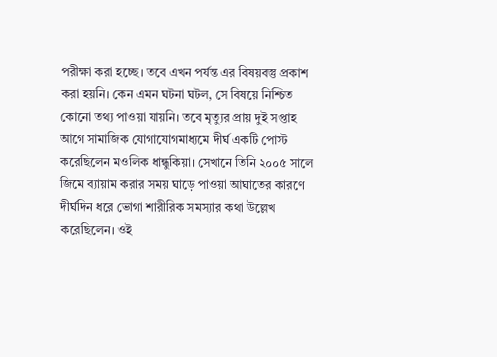পরীক্ষা করা হচ্ছে। তবে এখন পর্যন্ত এর বিষয়বস্তু প্রকাশ করা হয়নি। কেন এমন ঘটনা ঘটল, সে বিষয়ে নিশ্চিত কোনো তথ্য পাওয়া যায়নি। তবে মৃত্যুর প্রায় দুই সপ্তাহ আগে সামাজিক যোগাযোগমাধ্যমে দীর্ঘ একটি পোস্ট করেছিলেন মওলিক ধান্ধুকিয়া। সেখানে তিনি ২০০৫ সালে জিমে ব্যায়াম করার সময় ঘাড়ে পাওয়া আঘাতের কারণে দীর্ঘদিন ধরে ভোগা শারীরিক সমস্যার কথা উল্লেখ করেছিলেন। ওই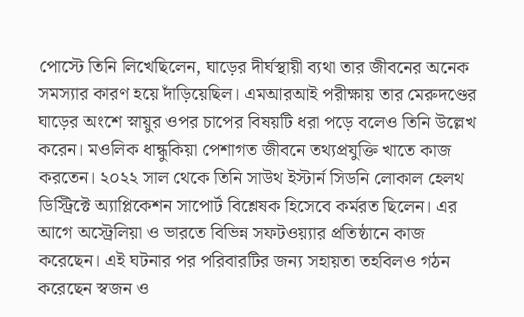পোস্টে তিনি লিখেছিলেন, ঘাড়ের দীর্ঘস্থায়ী ব্যথা তার জীবনের অনেক সমস্যার কারণ হয়ে দাঁড়িয়েছিল। এমআরআই পরীক্ষায় তার মেরুদণ্ডের ঘাড়ের অংশে স্নায়ুর ওপর চাপের বিষয়টি ধরা পড়ে বলেও তিনি উল্লেখ করেন। মওলিক ধান্ধুকিয়া পেশাগত জীবনে তথ্যপ্রযুক্তি খাতে কাজ করতেন। ২০২২ সাল থেকে তিনি সাউথ ইস্টার্ন সিডনি লোকাল হেলথ ডিস্ট্রিক্টে অ্যাপ্লিকেশন সাপোর্ট বিশ্লেষক হিসেবে কর্মরত ছিলেন। এর আগে অস্ট্রেলিয়া ও ভারতে বিভিন্ন সফটওয়্যার প্রতিষ্ঠানে কাজ করেছেন। এই ঘটনার পর পরিবারটির জন্য সহায়তা তহবিলও গঠন করেছেন স্বজন ও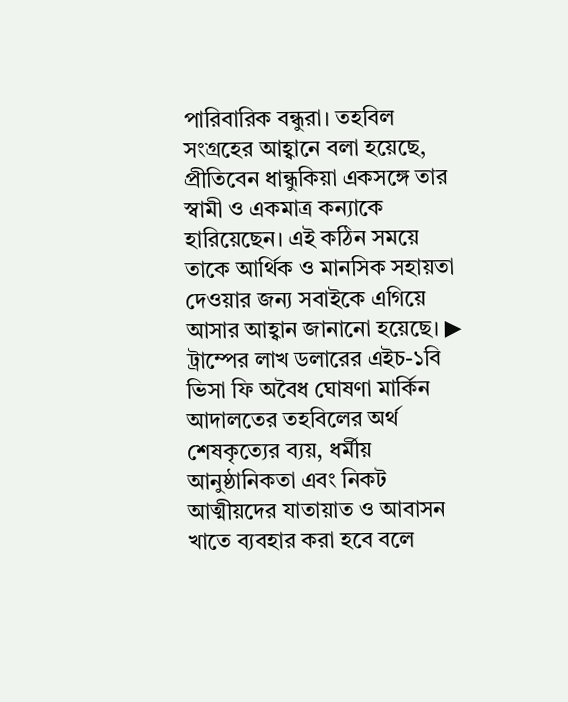পারিবারিক বন্ধুরা। তহবিল সংগ্রহের আহ্বানে বলা হয়েছে, প্রীতিবেন ধান্ধুকিয়া একসঙ্গে তার স্বামী ও একমাত্র কন্যাকে হারিয়েছেন। এই কঠিন সময়ে তাকে আর্থিক ও মানসিক সহায়তা দেওয়ার জন্য সবাইকে এগিয়ে আসার আহ্বান জানানো হয়েছে। ▶ ট্রাম্পের লাখ ডলারের এইচ-১বি ভিসা ফি অবৈধ ঘোষণা মার্কিন আদালতের তহবিলের অর্থ শেষকৃত্যের ব্যয়, ধর্মীয় আনুষ্ঠানিকতা এবং নিকট আত্মীয়দের যাতায়াত ও আবাসন খাতে ব্যবহার করা হবে বলে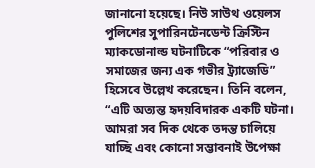জানানো হয়েছে। নিউ সাউথ ওয়েলস পুলিশের সুপারিনটেনডেন্ট ক্রিস্টিন ম্যাকডোনাল্ড ঘটনাটিকে “পরিবার ও সমাজের জন্য এক গভীর ট্র্যাজেডি” হিসেবে উল্লেখ করেছেন। তিনি বলেন, “এটি অত্যন্ত হৃদয়বিদারক একটি ঘটনা। আমরা সব দিক থেকে তদন্ত চালিয়ে যাচ্ছি এবং কোনো সম্ভাবনাই উপেক্ষা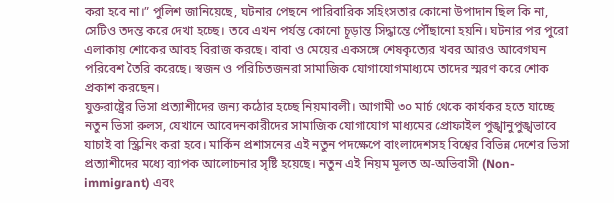করা হবে না।” পুলিশ জানিয়েছে, ঘটনার পেছনে পারিবারিক সহিংসতার কোনো উপাদান ছিল কি না, সেটিও তদন্ত করে দেখা হচ্ছে। তবে এখন পর্যন্ত কোনো চূড়ান্ত সিদ্ধান্তে পৌঁছানো হয়নি। ঘটনার পর পুরো এলাকায় শোকের আবহ বিরাজ করছে। বাবা ও মেয়ের একসঙ্গে শেষকৃত্যের খবর আরও আবেগঘন পরিবেশ তৈরি করেছে। স্বজন ও পরিচিতজনরা সামাজিক যোগাযোগমাধ্যমে তাদের স্মরণ করে শোক প্রকাশ করছেন।
যুক্তরাষ্ট্রের ভিসা প্রত্যাশীদের জন্য কঠোর হচ্ছে নিয়মাবলী। আগামী ৩০ মার্চ থেকে কার্যকর হতে যাচ্ছে নতুন ভিসা রুলস, যেখানে আবেদনকারীদের সামাজিক যোগাযোগ মাধ্যমের প্রোফাইল পুঙ্খানুপুঙ্খভাবে যাচাই বা স্ক্রিনিং করা হবে। মার্কিন প্রশাসনের এই নতুন পদক্ষেপে বাংলাদেশসহ বিশ্বের বিভিন্ন দেশের ভিসা প্রত্যাশীদের মধ্যে ব্যাপক আলোচনার সৃষ্টি হয়েছে। নতুন এই নিয়ম মূলত অ-অভিবাসী (Non-immigrant) এবং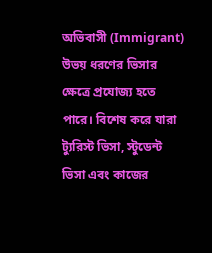অভিবাসী (Immigrant) উভয় ধরণের ভিসার ক্ষেত্রে প্রযোজ্য হতে পারে। বিশেষ করে যারা ট্যুরিস্ট ভিসা, স্টুডেন্ট ভিসা এবং কাজের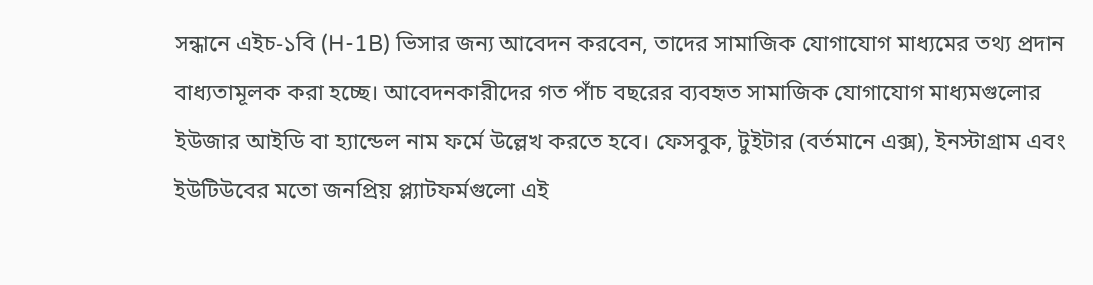সন্ধানে এইচ-১বি (H-1B) ভিসার জন্য আবেদন করবেন, তাদের সামাজিক যোগাযোগ মাধ্যমের তথ্য প্রদান বাধ্যতামূলক করা হচ্ছে। আবেদনকারীদের গত পাঁচ বছরের ব্যবহৃত সামাজিক যোগাযোগ মাধ্যমগুলোর ইউজার আইডি বা হ্যান্ডেল নাম ফর্মে উল্লেখ করতে হবে। ফেসবুক, টুইটার (বর্তমানে এক্স), ইনস্টাগ্রাম এবং ইউটিউবের মতো জনপ্রিয় প্ল্যাটফর্মগুলো এই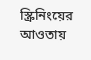স্ক্রিনিংয়ের আওতায়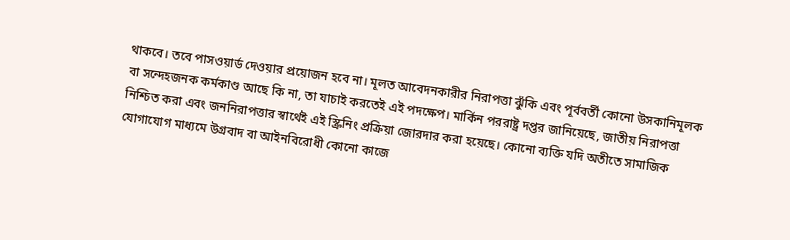থাকবে। তবে পাসওয়ার্ড দেওয়ার প্রয়োজন হবে না। মূলত আবেদনকারীর নিরাপত্তা ঝুঁকি এবং পূর্ববর্তী কোনো উসকানিমূলক বা সন্দেহজনক কর্মকাণ্ড আছে কি না, তা যাচাই করতেই এই পদক্ষেপ। মার্কিন পররাষ্ট্র দপ্তর জানিয়েছে, জাতীয় নিরাপত্তা নিশ্চিত করা এবং জননিরাপত্তার স্বার্থেই এই স্ক্রিনিং প্রক্রিয়া জোরদার করা হয়েছে। কোনো ব্যক্তি যদি অতীতে সামাজিক যোগাযোগ মাধ্যমে উগ্রবাদ বা আইনবিরোধী কোনো কাজে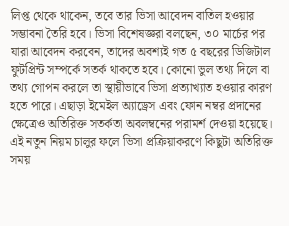লিপ্ত থেকে থাকেন, তবে তার ভিসা আবেদন বাতিল হওয়ার সম্ভাবনা তৈরি হবে। ভিসা বিশেষজ্ঞরা বলছেন, ৩০ মার্চের পর যারা আবেদন করবেন, তাদের অবশ্যই গত ৫ বছরের ডিজিটাল ফুটপ্রিন্ট সম্পর্কে সতর্ক থাকতে হবে। কোনো ভুল তথ্য দিলে বা তথ্য গোপন করলে তা স্থায়ীভাবে ভিসা প্রত্যাখ্যাত হওয়ার কারণ হতে পারে। এছাড়া ইমেইল অ্যাড্রেস এবং ফোন নম্বর প্রদানের ক্ষেত্রেও অতিরিক্ত সতর্কতা অবলম্বনের পরামর্শ দেওয়া হয়েছে। এই নতুন নিয়ম চালুর ফলে ভিসা প্রক্রিয়াকরণে কিছুটা অতিরিক্ত সময়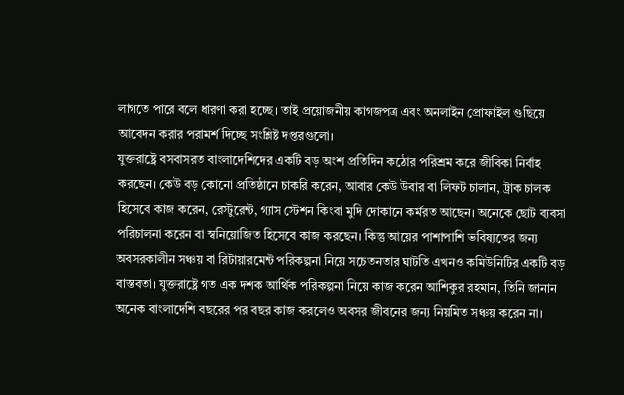লাগতে পারে বলে ধারণা করা হচ্ছে। তাই প্রয়োজনীয় কাগজপত্র এবং অনলাইন প্রোফাইল গুছিয়ে আবেদন করার পরামর্শ দিচ্ছে সংশ্লিষ্ট দপ্তরগুলো।
যুক্তরাষ্ট্রে বসবাসরত বাংলাদেশিদের একটি বড় অংশ প্রতিদিন কঠোর পরিশ্রম করে জীবিকা নির্বাহ করছেন। কেউ বড় কোনো প্রতিষ্ঠানে চাকরি করেন, আবার কেউ উবার বা লিফট চালান, ট্রাক চালক হিসেবে কাজ করেন, রেস্টুরেন্ট, গ্যাস স্টেশন কিংবা মুদি দোকানে কর্মরত আছেন। অনেকে ছোট ব্যবসা পরিচালনা করেন বা স্বনিয়োজিত হিসেবে কাজ করছেন। কিন্তু আয়ের পাশাপাশি ভবিষ্যতের জন্য অবসরকালীন সঞ্চয় বা রিটায়ারমেন্ট পরিকল্পনা নিয়ে সচেতনতার ঘাটতি এখনও কমিউনিটির একটি বড় বাস্তবতা। যুক্তরাষ্ট্রে গত এক দশক আর্থিক পরিকল্পনা নিয়ে কাজ করেন আশিকুর রহমান, তিনি জানান অনেক বাংলাদেশি বছরের পর বছর কাজ করলেও অবসর জীবনের জন্য নিয়মিত সঞ্চয় করেন না।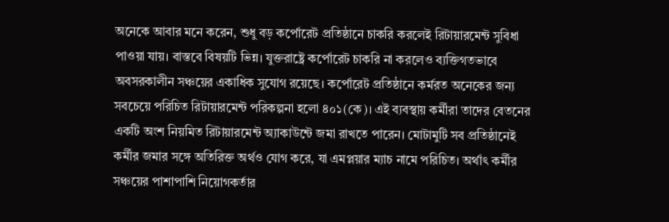অনেকে আবার মনে করেন, শুধু বড় কর্পোরেট প্রতিষ্ঠানে চাকরি করলেই রিটায়ারমেন্ট সুবিধা পাওয়া যায়। বাস্তবে বিষয়টি ভিন্ন। যুক্তরাষ্ট্রে কর্পোরেট চাকরি না করলেও ব্যক্তিগতভাবে অবসরকালীন সঞ্চয়ের একাধিক সুযোগ রয়েছে। কর্পোরেট প্রতিষ্ঠানে কর্মরত অনেকের জন্য সবচেয়ে পরিচিত রিটায়ারমেন্ট পরিকল্পনা হলো ৪০১(কে)। এই ব্যবস্থায় কর্মীরা তাদের বেতনের একটি অংশ নিয়মিত রিটায়ারমেন্ট অ্যাকাউন্টে জমা রাখতে পারেন। মোটামুটি সব প্রতিষ্ঠানেই কর্মীর জমার সঙ্গে অতিরিক্ত অর্থও যোগ করে, যা এমপ্লয়ার ম্যাচ নামে পরিচিত। অর্থাৎ কর্মীর সঞ্চয়ের পাশাপাশি নিয়োগকর্তার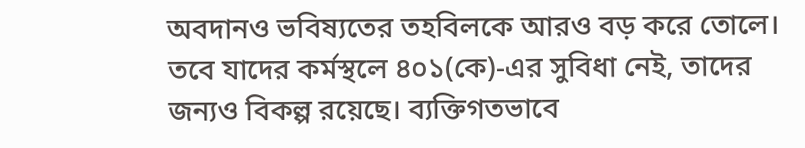অবদানও ভবিষ্যতের তহবিলকে আরও বড় করে তোলে। তবে যাদের কর্মস্থলে ৪০১(কে)-এর সুবিধা নেই, তাদের জন্যও বিকল্প রয়েছে। ব্যক্তিগতভাবে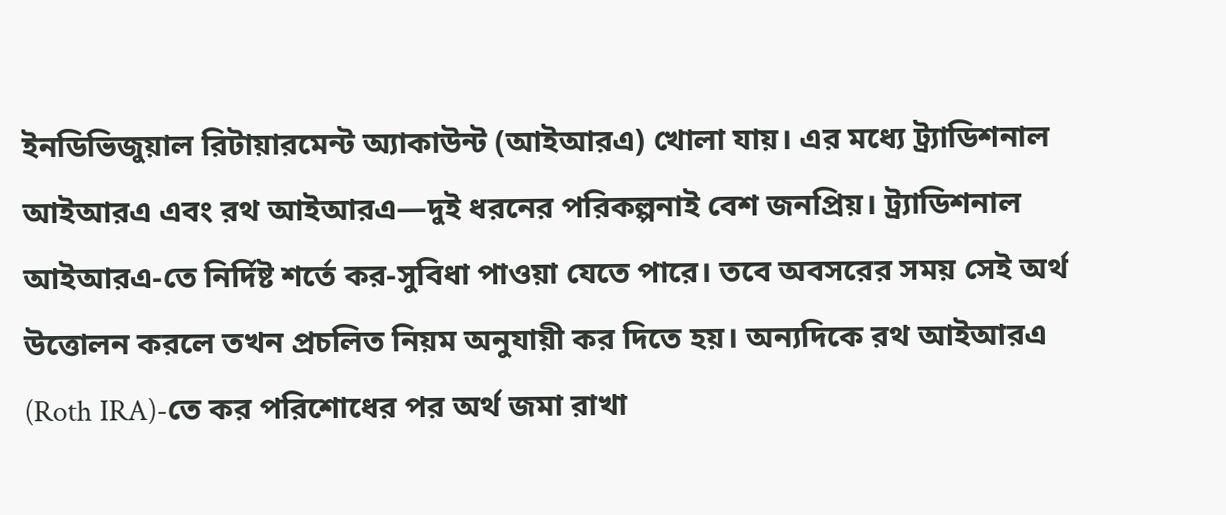ইনডিভিজুয়াল রিটায়ারমেন্ট অ্যাকাউন্ট (আইআরএ) খোলা যায়। এর মধ্যে ট্র্যাডিশনাল আইআরএ এবং রথ আইআরএ—দুই ধরনের পরিকল্পনাই বেশ জনপ্রিয়। ট্র্যাডিশনাল আইআরএ-তে নির্দিষ্ট শর্তে কর-সুবিধা পাওয়া যেতে পারে। তবে অবসরের সময় সেই অর্থ উত্তোলন করলে তখন প্রচলিত নিয়ম অনুযায়ী কর দিতে হয়। অন্যদিকে রথ আইআরএ (Roth IRA)-তে কর পরিশোধের পর অর্থ জমা রাখা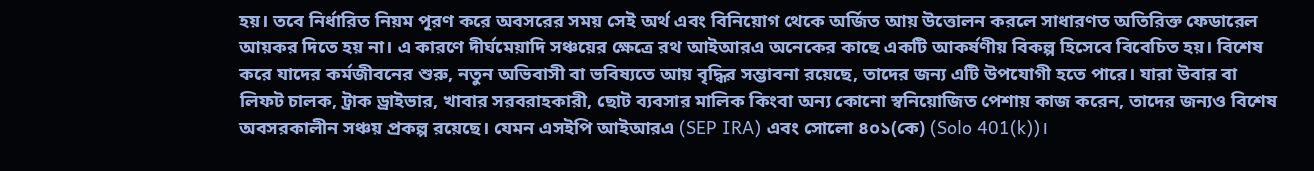হয়। তবে নির্ধারিত নিয়ম পূরণ করে অবসরের সময় সেই অর্থ এবং বিনিয়োগ থেকে অর্জিত আয় উত্তোলন করলে সাধারণত অতিরিক্ত ফেডারেল আয়কর দিতে হয় না। এ কারণে দীর্ঘমেয়াদি সঞ্চয়ের ক্ষেত্রে রথ আইআরএ অনেকের কাছে একটি আকর্ষণীয় বিকল্প হিসেবে বিবেচিত হয়। বিশেষ করে যাদের কর্মজীবনের শুরু, নতুন অভিবাসী বা ভবিষ্যতে আয় বৃদ্ধির সম্ভাবনা রয়েছে, তাদের জন্য এটি উপযোগী হতে পারে। যারা উবার বা লিফট চালক, ট্রাক ড্রাইভার, খাবার সরবরাহকারী, ছোট ব্যবসার মালিক কিংবা অন্য কোনো স্বনিয়োজিত পেশায় কাজ করেন, তাদের জন্যও বিশেষ অবসরকালীন সঞ্চয় প্রকল্প রয়েছে। যেমন এসইপি আইআরএ (SEP IRA) এবং সোলো ৪০১(কে) (Solo 401(k))।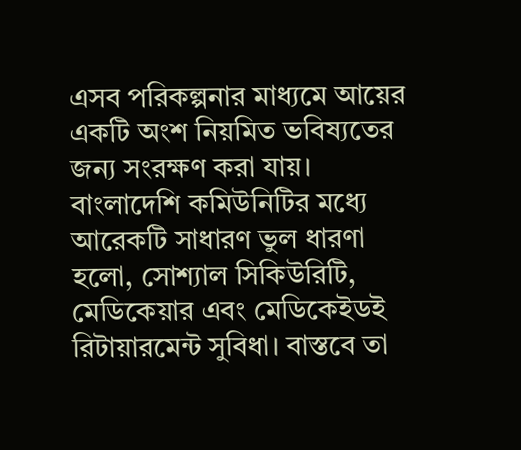এসব পরিকল্পনার মাধ্যমে আয়ের একটি অংশ নিয়মিত ভবিষ্যতের জন্য সংরক্ষণ করা যায়। বাংলাদেশি কমিউনিটির মধ্যে আরেকটি সাধারণ ভুল ধারণা হলো, সোশ্যাল সিকিউরিটি, মেডিকেয়ার এবং মেডিকেইডই রিটায়ারমেন্ট সুবিধা। বাস্তবে তা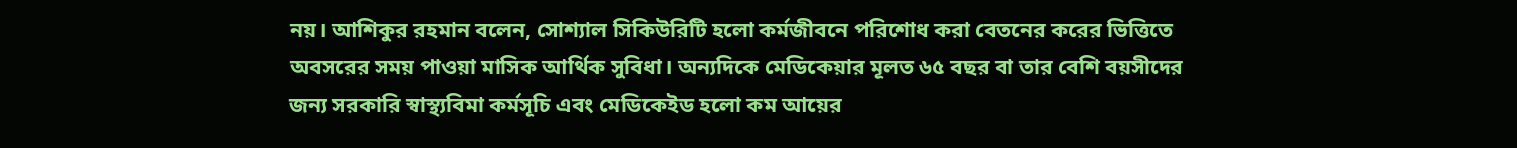নয়। আশিকুর রহমান বলেন, সোশ্যাল সিকিউরিটি হলো কর্মজীবনে পরিশোধ করা বেতনের করের ভিত্তিতে অবসরের সময় পাওয়া মাসিক আর্থিক সুবিধা। অন্যদিকে মেডিকেয়ার মূলত ৬৫ বছর বা তার বেশি বয়সীদের জন্য সরকারি স্বাস্থ্যবিমা কর্মসূচি এবং মেডিকেইড হলো কম আয়ের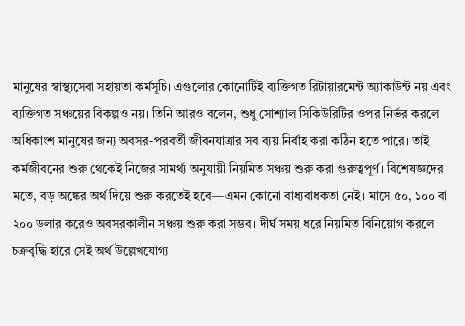মানুষের স্বাস্থ্যসেবা সহায়তা কর্মসূচি। এগুলোর কোনোটিই ব্যক্তিগত রিটায়ারমেন্ট অ্যাকাউন্ট নয় এবং ব্যক্তিগত সঞ্চয়ের বিকল্পও নয়। তিনি আরও বলেন, শুধু সোশ্যাল সিকিউরিটির ওপর নির্ভর করলে অধিকাংশ মানুষের জন্য অবসর-পরবর্তী জীবনযাত্রার সব ব্যয় নির্বাহ করা কঠিন হতে পারে। তাই কর্মজীবনের শুরু থেকেই নিজের সামর্থ্য অনুযায়ী নিয়মিত সঞ্চয় শুরু করা গুরুত্বপূর্ণ। বিশেষজ্ঞদের মতে, বড় অঙ্কের অর্থ দিয়ে শুরু করতেই হবে—এমন কোনো বাধ্যবাধকতা নেই। মাসে ৫০, ১০০ বা ২০০ ডলার করেও অবসরকালীন সঞ্চয় শুরু করা সম্ভব। দীর্ঘ সময় ধরে নিয়মিত বিনিয়োগ করলে চক্রবৃদ্ধি হারে সেই অর্থ উল্লেখযোগ্য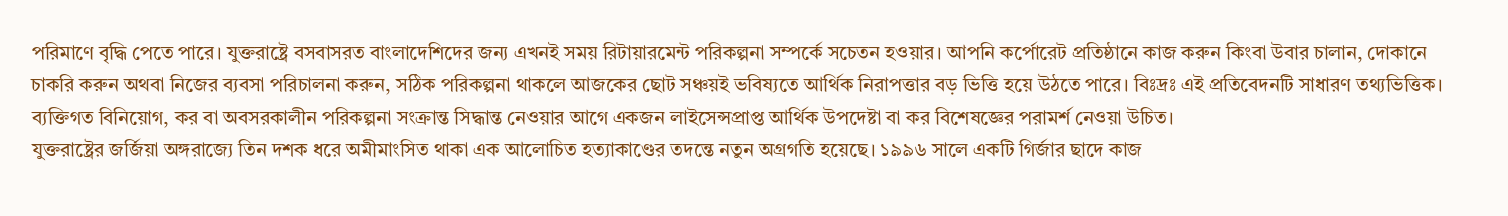পরিমাণে বৃদ্ধি পেতে পারে। যুক্তরাষ্ট্রে বসবাসরত বাংলাদেশিদের জন্য এখনই সময় রিটায়ারমেন্ট পরিকল্পনা সম্পর্কে সচেতন হওয়ার। আপনি কর্পোরেট প্রতিষ্ঠানে কাজ করুন কিংবা উবার চালান, দোকানে চাকরি করুন অথবা নিজের ব্যবসা পরিচালনা করুন, সঠিক পরিকল্পনা থাকলে আজকের ছোট সঞ্চয়ই ভবিষ্যতে আর্থিক নিরাপত্তার বড় ভিত্তি হয়ে উঠতে পারে। বিঃদ্রঃ এই প্রতিবেদনটি সাধারণ তথ্যভিত্তিক। ব্যক্তিগত বিনিয়োগ, কর বা অবসরকালীন পরিকল্পনা সংক্রান্ত সিদ্ধান্ত নেওয়ার আগে একজন লাইসেন্সপ্রাপ্ত আর্থিক উপদেষ্টা বা কর বিশেষজ্ঞের পরামর্শ নেওয়া উচিত।
যুক্তরাষ্ট্রের জর্জিয়া অঙ্গরাজ্যে তিন দশক ধরে অমীমাংসিত থাকা এক আলোচিত হত্যাকাণ্ডের তদন্তে নতুন অগ্রগতি হয়েছে। ১৯৯৬ সালে একটি গির্জার ছাদে কাজ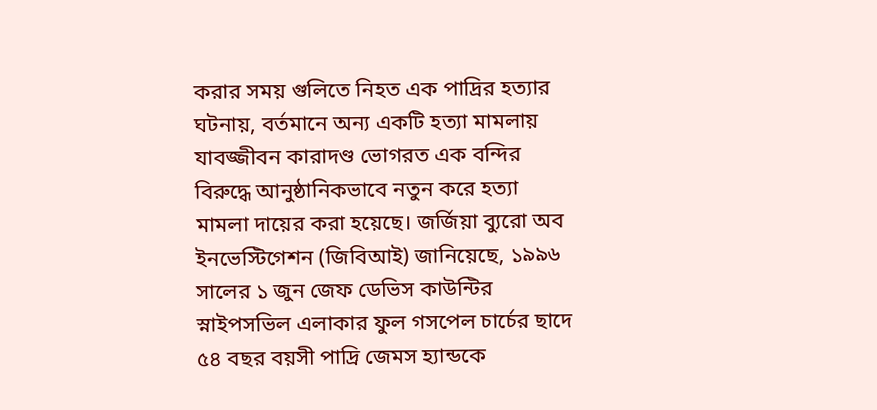করার সময় গুলিতে নিহত এক পাদ্রির হত্যার ঘটনায়, বর্তমানে অন্য একটি হত্যা মামলায় যাবজ্জীবন কারাদণ্ড ভোগরত এক বন্দির বিরুদ্ধে আনুষ্ঠানিকভাবে নতুন করে হত্যা মামলা দায়ের করা হয়েছে। জর্জিয়া ব্যুরো অব ইনভেস্টিগেশন (জিবিআই) জানিয়েছে, ১৯৯৬ সালের ১ জুন জেফ ডেভিস কাউন্টির স্নাইপসভিল এলাকার ফুল গসপেল চার্চের ছাদে ৫৪ বছর বয়সী পাদ্রি জেমস হ্যান্ডকে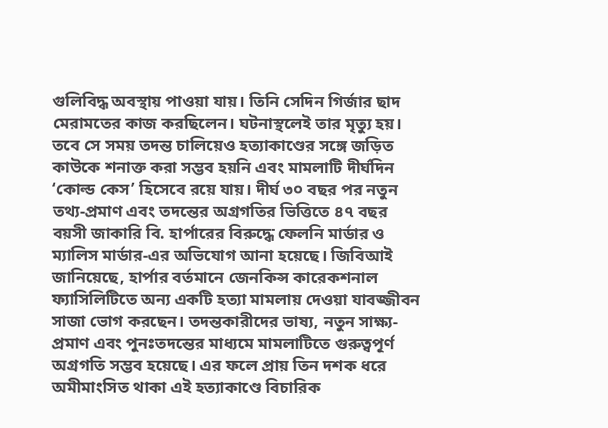গুলিবিদ্ধ অবস্থায় পাওয়া যায়। তিনি সেদিন গির্জার ছাদ মেরামতের কাজ করছিলেন। ঘটনাস্থলেই তার মৃত্যু হয়। তবে সে সময় তদন্ত চালিয়েও হত্যাকাণ্ডের সঙ্গে জড়িত কাউকে শনাক্ত করা সম্ভব হয়নি এবং মামলাটি দীর্ঘদিন ‘কোল্ড কেস’ হিসেবে রয়ে যায়। দীর্ঘ ৩০ বছর পর নতুন তথ্য-প্রমাণ এবং তদন্তের অগ্রগতির ভিত্তিতে ৪৭ বছর বয়সী জাকারি বি. হার্পারের বিরুদ্ধে ফেলনি মার্ডার ও ম্যালিস মার্ডার-এর অভিযোগ আনা হয়েছে। জিবিআই জানিয়েছে, হার্পার বর্তমানে জেনকিন্স কারেকশনাল ফ্যাসিলিটিতে অন্য একটি হত্যা মামলায় দেওয়া যাবজ্জীবন সাজা ভোগ করছেন। তদন্তকারীদের ভাষ্য, নতুন সাক্ষ্য-প্রমাণ এবং পুনঃতদন্তের মাধ্যমে মামলাটিতে গুরুত্বপূর্ণ অগ্রগতি সম্ভব হয়েছে। এর ফলে প্রায় তিন দশক ধরে অমীমাংসিত থাকা এই হত্যাকাণ্ডে বিচারিক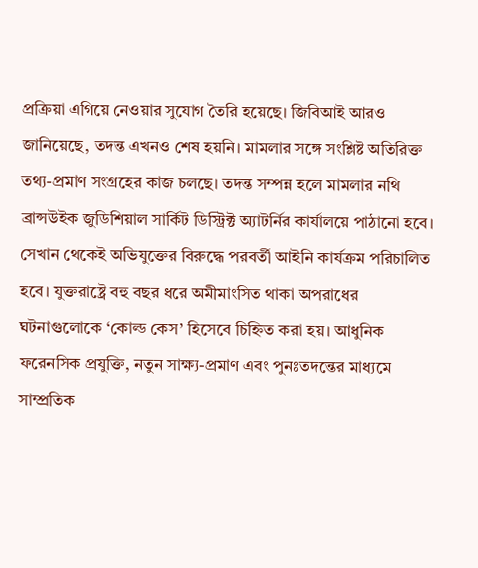প্রক্রিয়া এগিয়ে নেওয়ার সুযোগ তৈরি হয়েছে। জিবিআই আরও জানিয়েছে, তদন্ত এখনও শেষ হয়নি। মামলার সঙ্গে সংশ্লিষ্ট অতিরিক্ত তথ্য-প্রমাণ সংগ্রহের কাজ চলছে। তদন্ত সম্পন্ন হলে মামলার নথি ব্রান্সউইক জুডিশিয়াল সার্কিট ডিস্ট্রিক্ট অ্যাটর্নির কার্যালয়ে পাঠানো হবে। সেখান থেকেই অভিযুক্তের বিরুদ্ধে পরবর্তী আইনি কার্যক্রম পরিচালিত হবে। যুক্তরাষ্ট্রে বহু বছর ধরে অমীমাংসিত থাকা অপরাধের ঘটনাগুলোকে ‘কোল্ড কেস’ হিসেবে চিহ্নিত করা হয়। আধুনিক ফরেনসিক প্রযুক্তি, নতুন সাক্ষ্য-প্রমাণ এবং পুনঃতদন্তের মাধ্যমে সাম্প্রতিক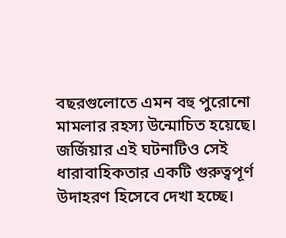বছরগুলোতে এমন বহু পুরোনো মামলার রহস্য উন্মোচিত হয়েছে। জর্জিয়ার এই ঘটনাটিও সেই ধারাবাহিকতার একটি গুরুত্বপূর্ণ উদাহরণ হিসেবে দেখা হচ্ছে।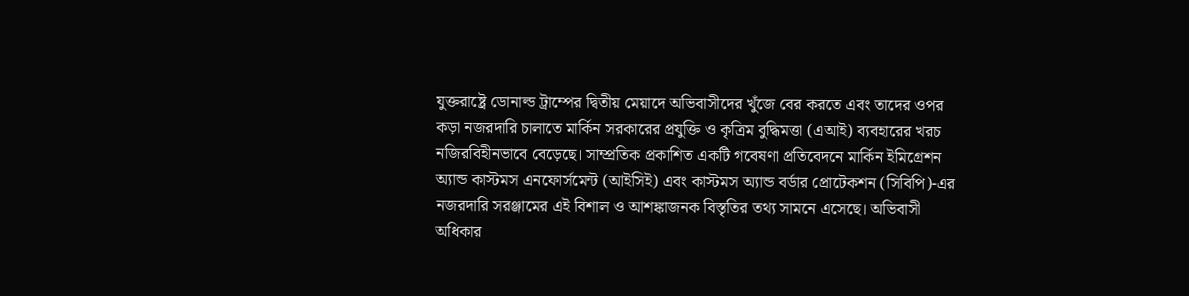যুক্তরাষ্ট্রে ডোনাল্ড ট্রাম্পের দ্বিতীয় মেয়াদে অভিবাসীদের খুঁজে বের করতে এবং তাদের ওপর কড়া নজরদারি চালাতে মার্কিন সরকারের প্রযুক্তি ও কৃত্রিম বুদ্ধিমত্তা (এআই) ব্যবহারের খরচ নজিরবিহীনভাবে বেড়েছে। সাম্প্রতিক প্রকাশিত একটি গবেষণা প্রতিবেদনে মার্কিন ইমিগ্রেশন অ্যান্ড কাস্টমস এনফোর্সমেন্ট (আইসিই) এবং কাস্টমস অ্যান্ড বর্ডার প্রোটেকশন (সিবিপি)-এর নজরদারি সরঞ্জামের এই বিশাল ও আশঙ্কাজনক বিস্তৃতির তথ্য সামনে এসেছে। অভিবাসী অধিকার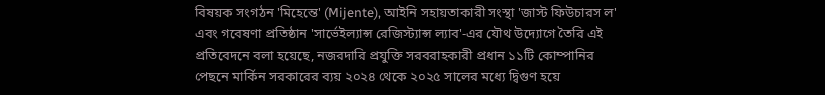বিষয়ক সংগঠন 'মিহেন্তে' (Mijente), আইনি সহায়তাকারী সংস্থা 'জাস্ট ফিউচারস ল' এবং গবেষণা প্রতিষ্ঠান 'সার্ভেইল্যান্স রেজিস্ট্যান্স ল্যাব'-এর যৌথ উদ্যোগে তৈরি এই প্রতিবেদনে বলা হয়েছে, নজরদারি প্রযুক্তি সরবরাহকারী প্রধান ১১টি কোম্পানির পেছনে মার্কিন সরকারের ব্যয় ২০২৪ থেকে ২০২৫ সালের মধ্যে দ্বিগুণ হয়ে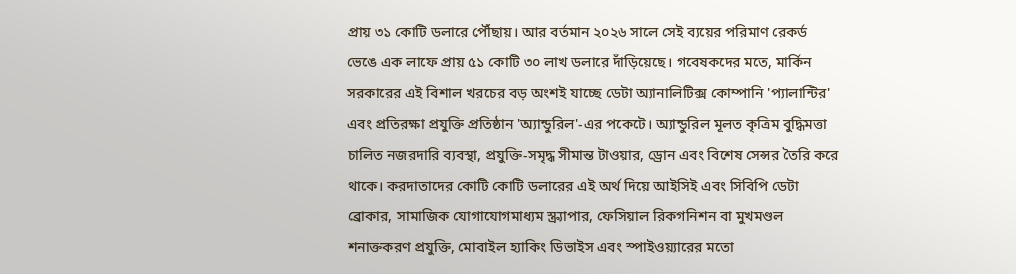প্রায় ৩১ কোটি ডলারে পৌঁছায়। আর বর্তমান ২০২৬ সালে সেই ব্যয়ের পরিমাণ রেকর্ড ভেঙে এক লাফে প্রায় ৫১ কোটি ৩০ লাখ ডলারে দাঁড়িয়েছে। গবেষকদের মতে, মার্কিন সরকারের এই বিশাল খরচের বড় অংশই যাচ্ছে ডেটা অ্যানালিটিক্স কোম্পানি 'প্যালান্টির' এবং প্রতিরক্ষা প্রযুক্তি প্রতিষ্ঠান 'অ্যান্ডুরিল'-এর পকেটে। অ্যান্ডুরিল মূলত কৃত্রিম বুদ্ধিমত্তা চালিত নজরদারি ব্যবস্থা, প্রযুক্তি-সমৃদ্ধ সীমান্ত টাওয়ার, ড্রোন এবং বিশেষ সেন্সর তৈরি করে থাকে। করদাতাদের কোটি কোটি ডলারের এই অর্থ দিয়ে আইসিই এবং সিবিপি ডেটা ব্রোকার, সামাজিক যোগাযোগমাধ্যম স্ক্র্যাপার, ফেসিয়াল রিকগনিশন বা মুখমণ্ডল শনাক্তকরণ প্রযুক্তি, মোবাইল হ্যাকিং ডিভাইস এবং স্পাইওয়্যারের মতো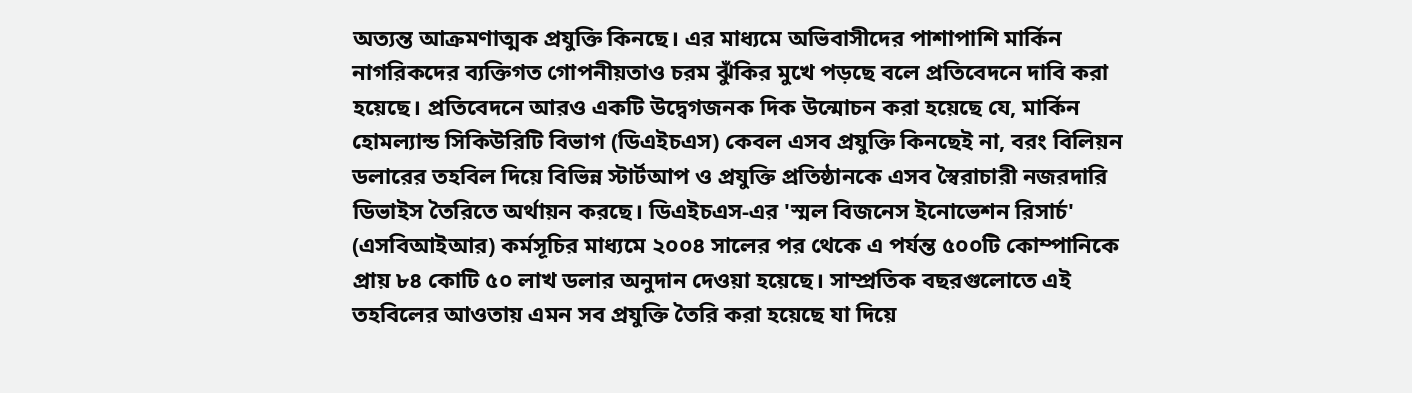অত্যন্ত আক্রমণাত্মক প্রযুক্তি কিনছে। এর মাধ্যমে অভিবাসীদের পাশাপাশি মার্কিন নাগরিকদের ব্যক্তিগত গোপনীয়তাও চরম ঝুঁকির মুখে পড়ছে বলে প্রতিবেদনে দাবি করা হয়েছে। প্রতিবেদনে আরও একটি উদ্বেগজনক দিক উন্মোচন করা হয়েছে যে, মার্কিন হোমল্যান্ড সিকিউরিটি বিভাগ (ডিএইচএস) কেবল এসব প্রযুক্তি কিনছেই না, বরং বিলিয়ন ডলারের তহবিল দিয়ে বিভিন্ন স্টার্টআপ ও প্রযুক্তি প্রতিষ্ঠানকে এসব স্বৈরাচারী নজরদারি ডিভাইস তৈরিতে অর্থায়ন করছে। ডিএইচএস-এর 'স্মল বিজনেস ইনোভেশন রিসার্চ' (এসবিআইআর) কর্মসূচির মাধ্যমে ২০০৪ সালের পর থেকে এ পর্যন্ত ৫০০টি কোম্পানিকে প্রায় ৮৪ কোটি ৫০ লাখ ডলার অনুদান দেওয়া হয়েছে। সাম্প্রতিক বছরগুলোতে এই তহবিলের আওতায় এমন সব প্রযুক্তি তৈরি করা হয়েছে যা দিয়ে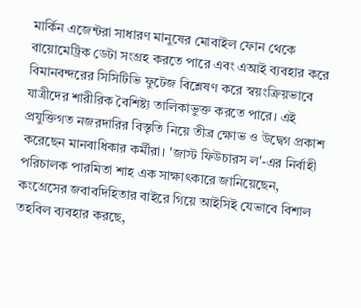মার্কিন এজেন্টরা সাধারণ মানুষের মোবাইল ফোন থেকে বায়োমেট্রিক ডেটা সংগ্রহ করতে পারে এবং এআই ব্যবহার করে বিমানবন্দরের সিসিটিভি ফুটেজ বিশ্লেষণ করে স্বয়ংক্রিয়ভাবে যাত্রীদের শারীরিক বৈশিষ্ট্য তালিকাভুক্ত করতে পারে। এই প্রযুক্তিগত নজরদারির বিস্তৃতি নিয়ে তীব্র ক্ষোভ ও উদ্বেগ প্রকাশ করেছেন মানবাধিকার কর্মীরা। 'জাস্ট ফিউচারস ল'-এর নির্বাহী পরিচালক পারমিতা শাহ এক সাক্ষাৎকারে জানিয়েছেন, কংগ্রেসের জবাবদিহিতার বাইরে গিয়ে আইসিই যেভাবে বিশাল তহবিল ব্যবহার করছে,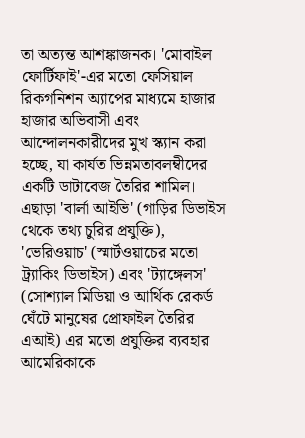তা অত্যন্ত আশঙ্কাজনক। 'মোবাইল ফোর্টিফাই'-এর মতো ফেসিয়াল রিকগনিশন অ্যাপের মাধ্যমে হাজার হাজার অভিবাসী এবং আন্দোলনকারীদের মুখ স্ক্যান করা হচ্ছে, যা কার্যত ভিন্নমতাবলম্বীদের একটি ডাটাবেজ তৈরির শামিল। এছাড়া 'বার্লা আইভি' (গাড়ির ডিভাইস থেকে তথ্য চুরির প্রযুক্তি), 'ভেরিওয়াচ' (স্মার্টওয়াচের মতো ট্র্যাকিং ডিভাইস) এবং 'ট্যাঙ্গেলস' (সোশ্যাল মিডিয়া ও আর্থিক রেকর্ড ঘেঁটে মানুষের প্রোফাইল তৈরির এআই) এর মতো প্রযুক্তির ব্যবহার আমেরিকাকে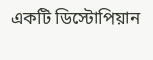একটি ডিস্টোপিয়ান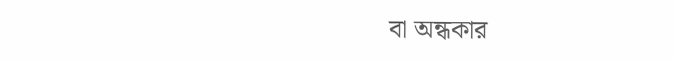বা অন্ধকার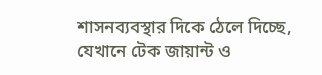শাসনব্যবস্থার দিকে ঠেলে দিচ্ছে, যেখানে টেক জায়ান্ট ও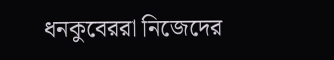ধনকুবেররা নিজেদের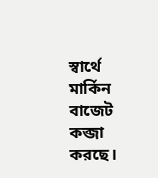স্বার্থে মার্কিন বাজেট কব্জা করছে।